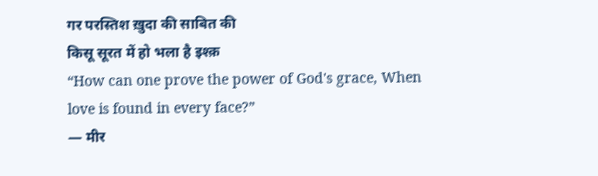गर परस्तिश ख़ुदा की साबित की
किसू सूरत में हो भला है इश्क़
“How can one prove the power of God's grace, When love is found in every face?”
— मीर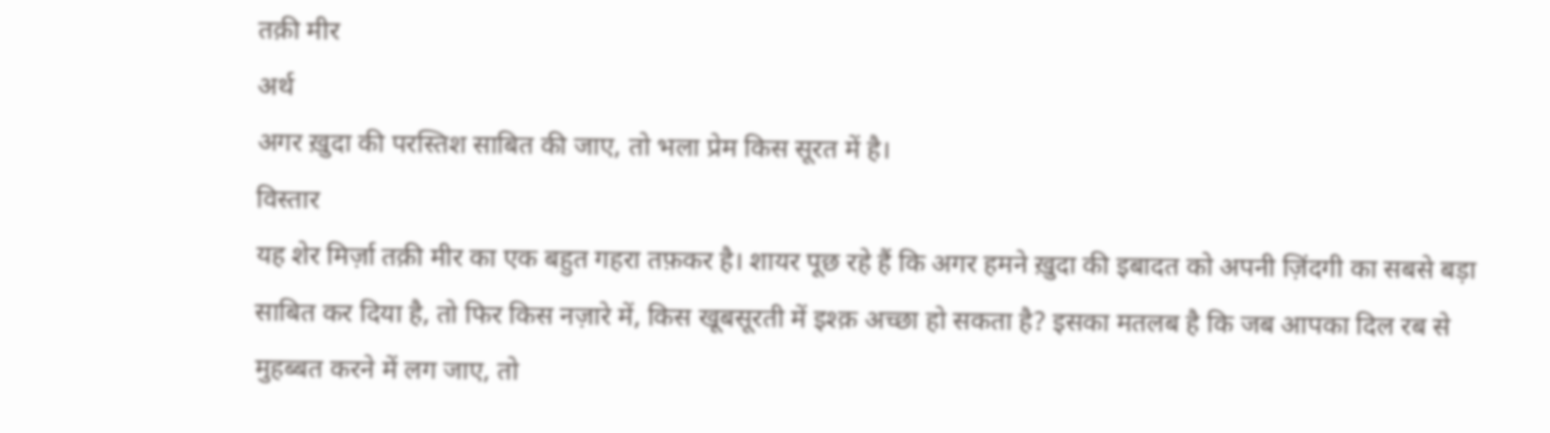तक़ी मीर
अर्थ
अगर ख़ुदा की परस्तिश साबित की जाए, तो भला प्रेम किस सूरत में है।
विस्तार
यह शेर मिर्ज़ा तक़ी मीर का एक बहुत गहरा तफ़कर है। शायर पूछ रहे हैं कि अगर हमने ख़ुदा की इबादत को अपनी ज़िंदगी का सबसे बड़ा साबित कर दिया है, तो फिर किस नज़ारे में, किस खूबसूरती में इश्क़ अच्छा हो सकता है? इसका मतलब है कि जब आपका दिल रब से मुहब्बत करने में लग जाए, तो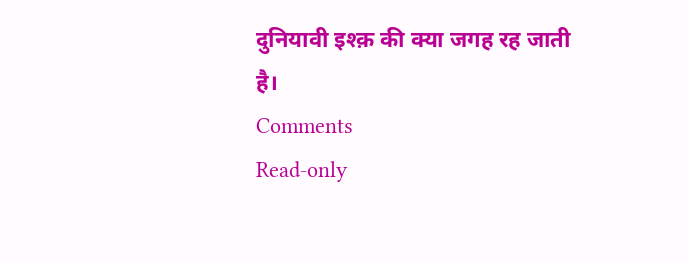दुनियावी इश्क़ की क्या जगह रह जाती है।
Comments
Read-only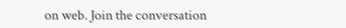on web. Join the conversation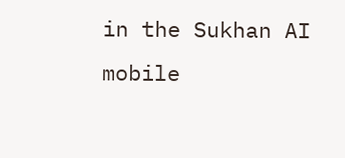in the Sukhan AI mobile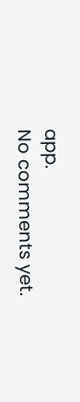app.
No comments yet.